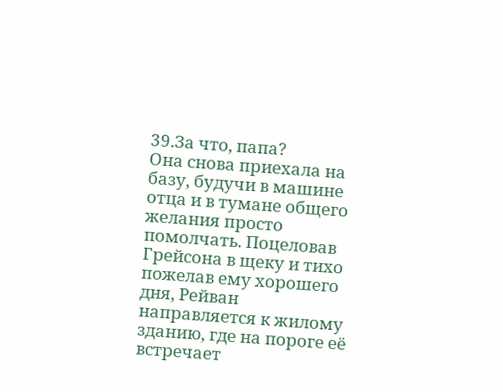39.За что, папа?
Она снова приехала на базу, будучи в машине отца и в тумане общего желания просто помолчать. Поцеловав Грейсона в щеку и тихо пожелав ему хорошего дня, Рейван направляется к жилому зданию, где на пороге её встречает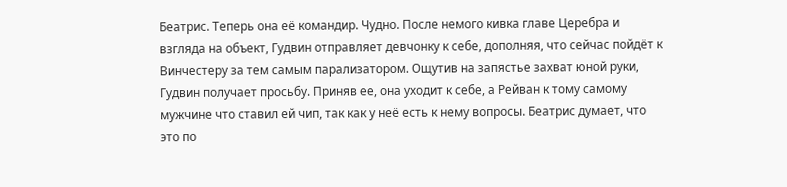Беатрис. Теперь она её командир. Чудно. После немого кивка главе Церебра и взгляда на объект, Гудвин отправляет девчонку к себе, дополняя, что сейчас пойдёт к Винчестеру за тем самым парализатором. Ощутив на запястье захват юной руки, Гудвин получает просьбу. Приняв ее, она уходит к себе, а Рейван к тому самому мужчине что ставил ей чип, так как у неё есть к нему вопросы. Беатрис думает, что это по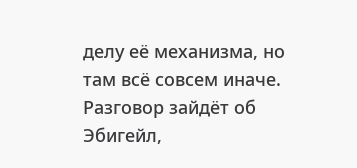делу её механизма, но там всё совсем иначе. Разговор зайдёт об Эбигейл,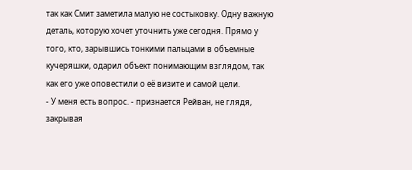так как Смит заметила малую не состыковку. Одну важную деталь, которую хочет уточнить уже сегодня. Прямо у того, кто, зарывшись тонкими пальцами в объемные кучеряшки, одарил объект понимающим взглядом, так как его уже оповестили о её визите и самой цели.
- У меня есть вопрос. - признается Рейван, не глядя, закрывая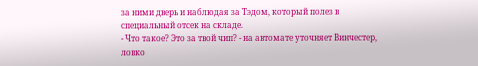за ними дверь и наблюдая за Тэдом, который полез в специальный отсек на складе.
- Что такое? Это за твой чип? - на автомате уточняет Винчестер, ловко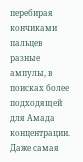перебирая кончиками пальцев разные ампулы, в поисках более подходящей для Амада концентрации. Даже самая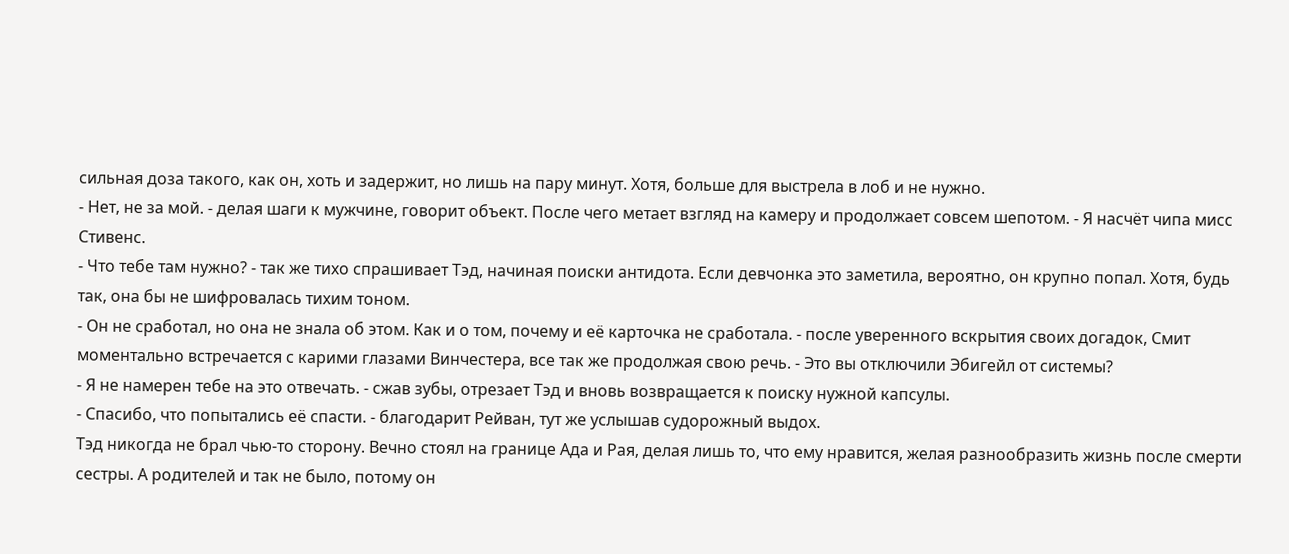сильная доза такого, как он, хоть и задержит, но лишь на пару минут. Хотя, больше для выстрела в лоб и не нужно.
- Нет, не за мой. - делая шаги к мужчине, говорит объект. После чего метает взгляд на камеру и продолжает совсем шепотом. - Я насчёт чипа мисс Стивенс.
- Что тебе там нужно? - так же тихо спрашивает Тэд, начиная поиски антидота. Если девчонка это заметила, вероятно, он крупно попал. Хотя, будь так, она бы не шифровалась тихим тоном.
- Он не сработал, но она не знала об этом. Как и о том, почему и её карточка не сработала. - после уверенного вскрытия своих догадок, Смит моментально встречается с карими глазами Винчестера, все так же продолжая свою речь. - Это вы отключили Эбигейл от системы?
- Я не намерен тебе на это отвечать. - сжав зубы, отрезает Тэд и вновь возвращается к поиску нужной капсулы.
- Спасибо, что попытались её спасти. - благодарит Рейван, тут же услышав судорожный выдох.
Тэд никогда не брал чью-то сторону. Вечно стоял на границе Ада и Рая, делая лишь то, что ему нравится, желая разнообразить жизнь после смерти сестры. А родителей и так не было, потому он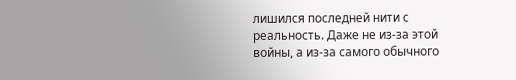лишился последней нити с реальность. Даже не из-за этой войны, а из-за самого обычного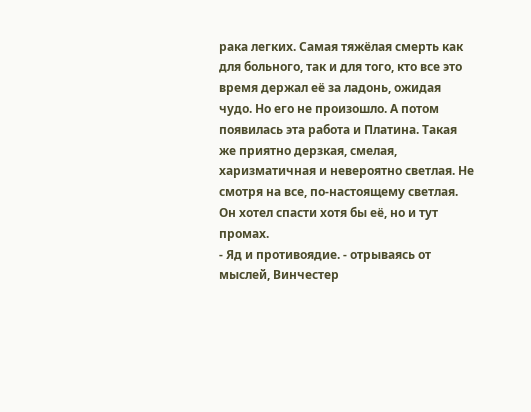рака легких. Самая тяжёлая смерть как для больного, так и для того, кто все это время держал её за ладонь, ожидая чудо. Но его не произошло. А потом появилась эта работа и Платина. Такая же приятно дерзкая, смелая, харизматичная и невероятно светлая. Не смотря на все, по-настоящему светлая. Он хотел спасти хотя бы её, но и тут промах.
- Яд и противоядие. - отрываясь от мыслей, Винчестер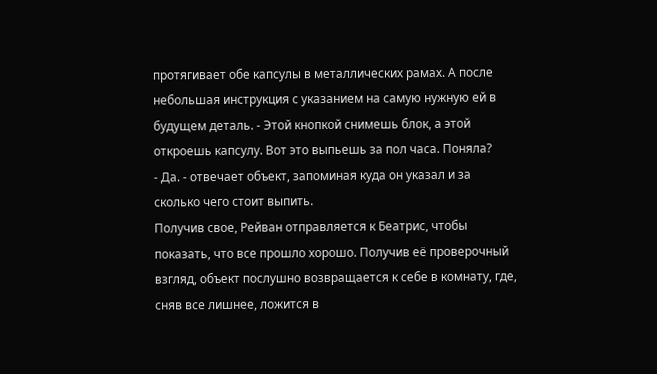протягивает обе капсулы в металлических рамах. А после небольшая инструкция с указанием на самую нужную ей в будущем деталь. - Этой кнопкой снимешь блок, а этой откроешь капсулу. Вот это выпьешь за пол часа. Поняла?
- Да. - отвечает объект, запоминая куда он указал и за сколько чего стоит выпить.
Получив свое, Рейван отправляется к Беатрис, чтобы показать, что все прошло хорошо. Получив её проверочный взгляд, объект послушно возвращается к себе в комнату, где, сняв все лишнее, ложится в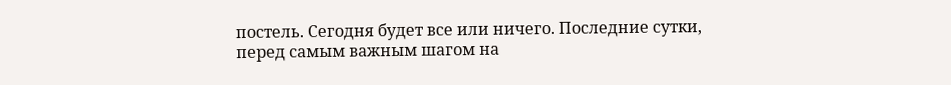постель. Сегодня будет все или ничего. Последние сутки, перед самым важным шагом на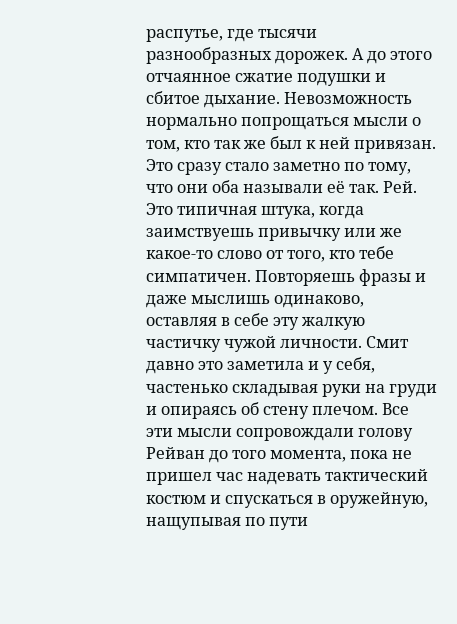распутье, где тысячи разнообразных дорожек. А до этого отчаянное сжатие подушки и сбитое дыхание. Невозможность нормально попрощаться мысли о том, кто так же был к ней привязан. Это сразу стало заметно по тому, что они оба называли её так. Рей. Это типичная штука, когда заимствуешь привычку или же какое-то слово от того, кто тебе симпатичен. Повторяешь фразы и даже мыслишь одинаково, оставляя в себе эту жалкую частичку чужой личности. Смит давно это заметила и у себя, частенько складывая руки на груди и опираясь об стену плечом. Все эти мысли сопровождали голову Рейван до того момента, пока не пришел час надевать тактический костюм и спускаться в оружейную, нащупывая по пути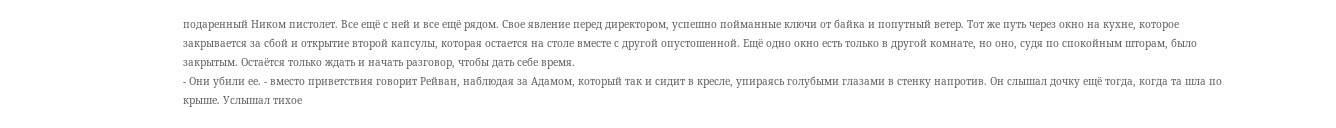подаренный Ником пистолет. Все ещё с ней и все ещё рядом. Свое явление перед директором, успешно пойманные ключи от байка и попутный ветер. Тот же путь через окно на кухне, которое закрывается за сбой и открытие второй капсулы, которая остается на столе вместе с другой опустошенной. Ещё одно окно есть только в другой комнате, но оно, судя по спокойным шторам, было закрытым. Остаётся только ждать и начать разговор, чтобы дать себе время.
- Они убили ее. - вместо приветствия говорит Рейван, наблюдая за Адамом, который так и сидит в кресле, упираясь голубыми глазами в стенку напротив. Он слышал дочку ещё тогда, когда та шла по крыше. Услышал тихое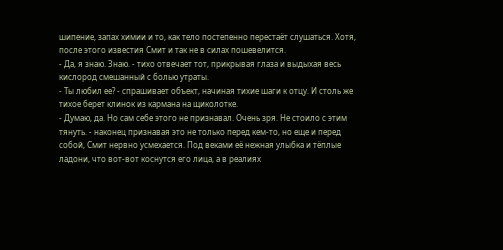шипение, запах химии и то, как тело постепенно перестаёт слушаться. Хотя, после этого известия Смит и так не в силах пошевелится.
- Да, я знаю. Знаю. - тихо отвечает тот, прикрывая глаза и выдыхая весь кислород смешанный с болью утраты.
- Ты любил ее? - спрашивает объект, начиная тихие шаги к отцу. И столь же тихое берет клинок из кармана на щиколотке.
- Думаю, да. Но сам себе этого не признавал. Очень зря. Не стоило с этим тянуть. - наконец признавая это не только перед кем-то, но еще и перед собой, Смит нервно усмехается. Под веками её нежная улыбка и тёплые ладони, что вот-вот коснутся его лица, а в реалиях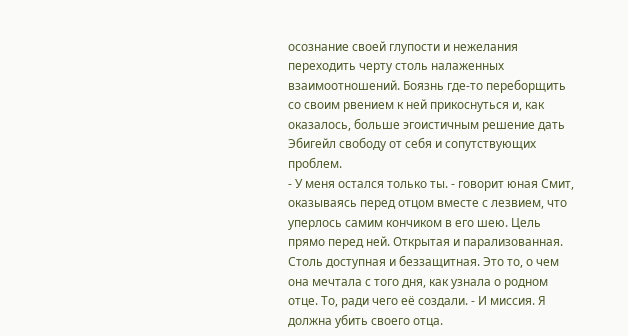осознание своей глупости и нежелания переходить черту столь налаженных взаимоотношений. Боязнь где-то переборщить со своим рвением к ней прикоснуться и, как оказалось, больше эгоистичным решение дать Эбигейл свободу от себя и сопутствующих проблем.
- У меня остался только ты. - говорит юная Смит, оказываясь перед отцом вместе с лезвием, что уперлось самим кончиком в его шею. Цель прямо перед ней. Открытая и парализованная. Столь доступная и беззащитная. Это то, о чем она мечтала с того дня, как узнала о родном отце. То, ради чего её создали. - И миссия. Я должна убить своего отца.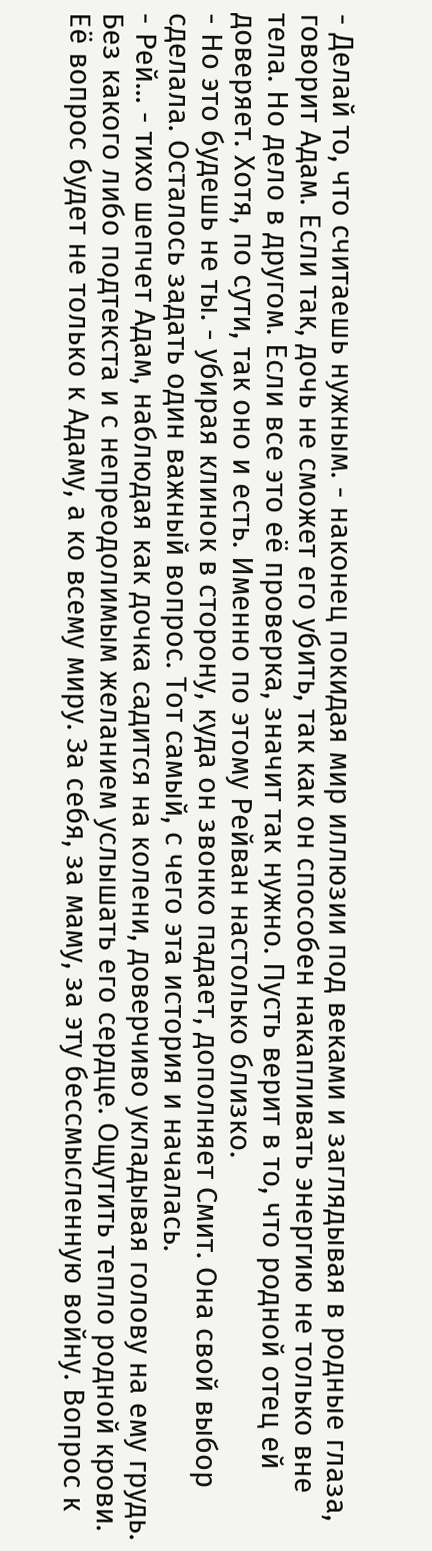- Делай то, что считаешь нужным. - наконец покидая мир иллюзии под веками и заглядывая в родные глаза, говорит Адам. Если так, дочь не сможет его убить, так как он способен накапливать энергию не только вне тела. Но дело в другом. Если все это её проверка, значит так нужно. Пусть верит в то, что родной отец ей доверяет. Хотя, по сути, так оно и есть. Именно по этому Рейван настолько близко.
- Но это будешь не ты. - убирая клинок в сторону, куда он звонко падает, дополняет Смит. Она свой выбор сделала. Осталось задать один важный вопрос. Тот самый, с чего эта история и началась.
- Рей... - тихо шепчет Адам, наблюдая как дочка садится на колени, доверчиво укладывая голову на ему грудь. Без какого либо подтекста и с непреодолимым желанием услышать его сердце. Ощутить тепло родной крови. Её вопрос будет не только к Адаму, а ко всему миру. За себя, за маму, за эту бессмысленную войну. Вопрос к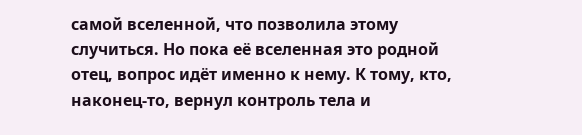самой вселенной, что позволила этому случиться. Но пока её вселенная это родной отец, вопрос идёт именно к нему. К тому, кто, наконец-то, вернул контроль тела и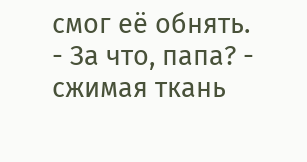смог её обнять.
- За что, папа? - сжимая ткань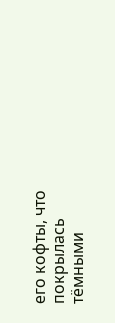его кофты, что покрылась тёмными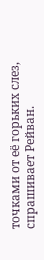точками от её горьких слез, спрашивает Рейван.